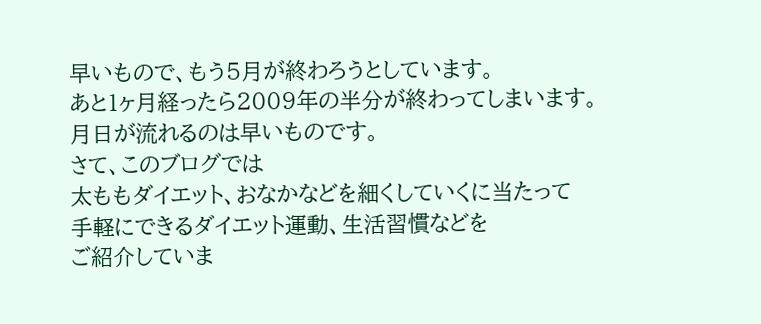早いもので、もう5月が終わろうとしています。
あと1ヶ月経ったら2009年の半分が終わってしまいます。
月日が流れるのは早いものです。
さて、このブログでは
太ももダイエット、おなかなどを細くしていくに当たって
手軽にできるダイエット運動、生活習慣などを
ご紹介していま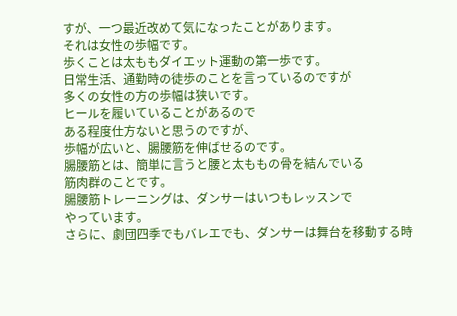すが、一つ最近改めて気になったことがあります。
それは女性の歩幅です。
歩くことは太ももダイエット運動の第一歩です。
日常生活、通勤時の徒歩のことを言っているのですが
多くの女性の方の歩幅は狭いです。
ヒールを履いていることがあるので
ある程度仕方ないと思うのですが、
歩幅が広いと、腸腰筋を伸ばせるのです。
腸腰筋とは、簡単に言うと腰と太ももの骨を結んでいる
筋肉群のことです。
腸腰筋トレーニングは、ダンサーはいつもレッスンで
やっています。
さらに、劇団四季でもバレエでも、ダンサーは舞台を移動する時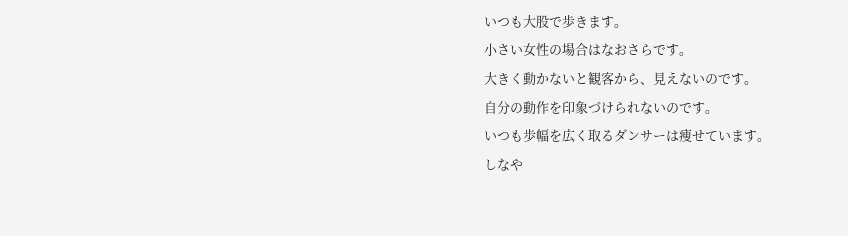いつも大股で歩きます。
小さい女性の場合はなおさらです。
大きく動かないと観客から、見えないのです。
自分の動作を印象づけられないのです。
いつも歩幅を広く取るダンサーは痩せています。
しなや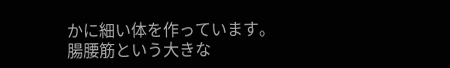かに細い体を作っています。
腸腰筋という大きな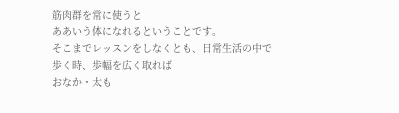筋肉群を常に使うと
ああいう体になれるということです。
そこまでレッスンをしなくとも、日常生活の中で
歩く時、歩幅を広く取れば
おなか・太も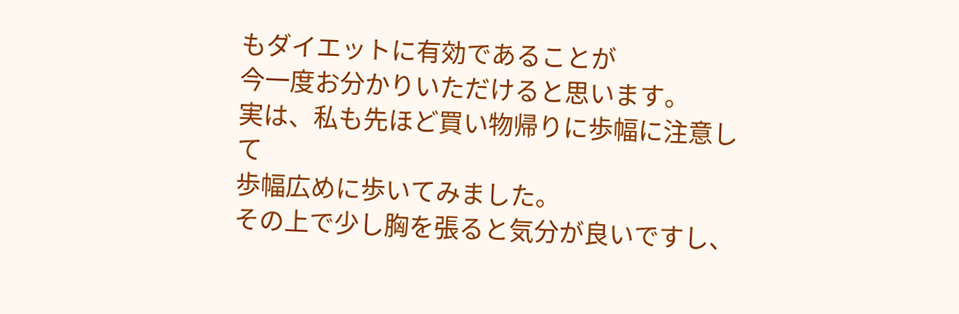もダイエットに有効であることが
今一度お分かりいただけると思います。
実は、私も先ほど買い物帰りに歩幅に注意して
歩幅広めに歩いてみました。
その上で少し胸を張ると気分が良いですし、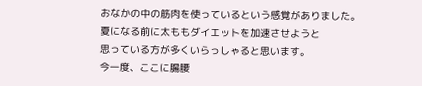おなかの中の筋肉を使っているという感覚がありました。
夏になる前に太ももダイエットを加速させようと
思っている方が多くいらっしゃると思います。
今一度、ここに腸腰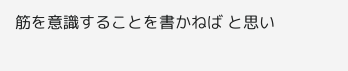筋を意識することを書かねば と思い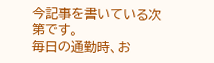今記事を書いている次第です。
毎日の通勤時、お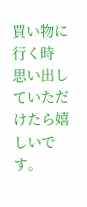買い物に行く時
思い出していただけたら嬉しいです。